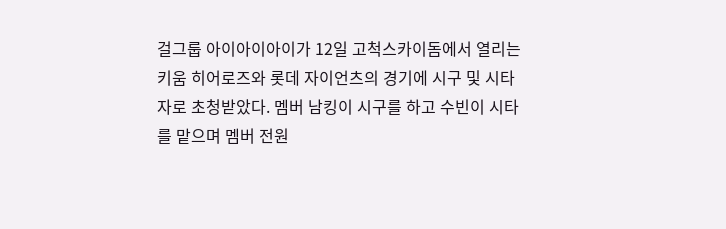걸그룹 아이아이아이가 12일 고척스카이돔에서 열리는 키움 히어로즈와 롯데 자이언츠의 경기에 시구 및 시타자로 초청받았다. 멤버 남킹이 시구를 하고 수빈이 시타를 맡으며 멤버 전원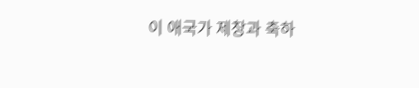이 애국가 제창과 축하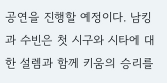공연을 진행할 예정이다. 남킹과 수빈은 첫 시구와 시타에 대한 설렘과 함께 키움의 승리를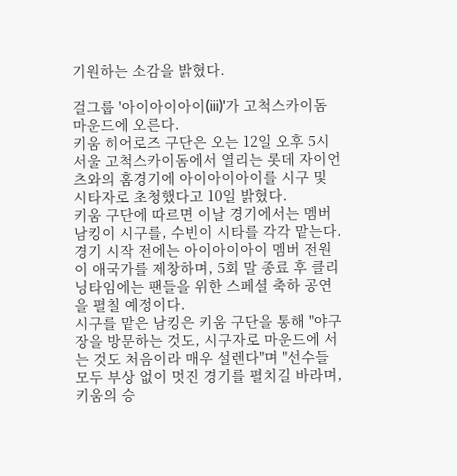기원하는 소감을 밝혔다.

걸그룹 '아이아이아이(iii)'가 고척스카이돔 마운드에 오른다.
키움 히어로즈 구단은 오는 12일 오후 5시 서울 고척스카이돔에서 열리는 롯데 자이언츠와의 홈경기에 아이아이아이를 시구 및 시타자로 초청했다고 10일 밝혔다.
키움 구단에 따르면 이날 경기에서는 멤버 남킹이 시구를, 수빈이 시타를 각각 맡는다. 경기 시작 전에는 아이아이아이 멤버 전원이 애국가를 제창하며, 5회 말 종료 후 클리닝타임에는 팬들을 위한 스페셜 축하 공연을 펼칠 예정이다.
시구를 맡은 남킹은 키움 구단을 통해 "야구장을 방문하는 것도, 시구자로 마운드에 서는 것도 처음이라 매우 설렌다"며 "선수들 모두 부상 없이 멋진 경기를 펼치길 바라며, 키움의 승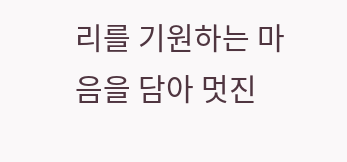리를 기원하는 마음을 담아 멋진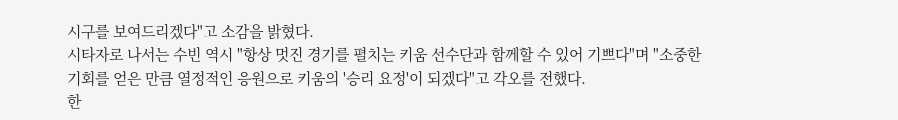시구를 보여드리겠다"고 소감을 밝혔다.
시타자로 나서는 수빈 역시 "항상 멋진 경기를 펼치는 키움 선수단과 함께할 수 있어 기쁘다"며 "소중한 기회를 얻은 만큼 열정적인 응원으로 키움의 '승리 요정'이 되겠다"고 각오를 전했다.
한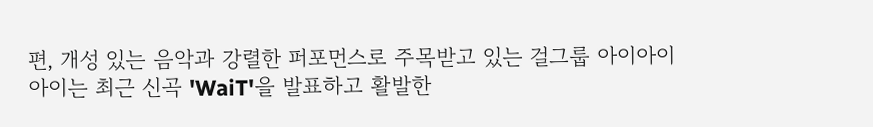편, 개성 있는 음악과 강렬한 퍼포먼스로 주목받고 있는 걸그룹 아이아이아이는 최근 신곡 'WaiT'을 발표하고 활발한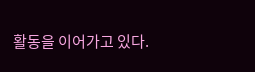활동을 이어가고 있다.